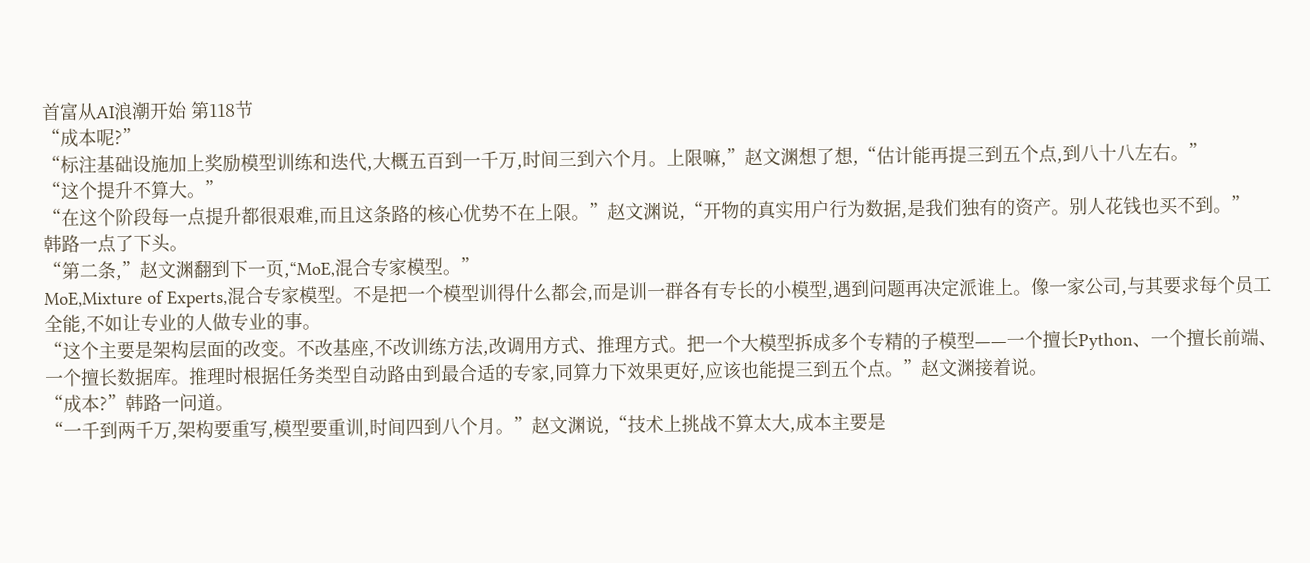首富从AI浪潮开始 第118节
“成本呢?”
“标注基础设施加上奖励模型训练和迭代,大概五百到一千万,时间三到六个月。上限嘛,”赵文渊想了想,“估计能再提三到五个点,到八十八左右。”
“这个提升不算大。”
“在这个阶段每一点提升都很艰难,而且这条路的核心优势不在上限。”赵文渊说,“开物的真实用户行为数据,是我们独有的资产。别人花钱也买不到。”
韩路一点了下头。
“第二条,”赵文渊翻到下一页,“MoE,混合专家模型。”
MoE,Mixture of Experts,混合专家模型。不是把一个模型训得什么都会,而是训一群各有专长的小模型,遇到问题再决定派谁上。像一家公司,与其要求每个员工全能,不如让专业的人做专业的事。
“这个主要是架构层面的改变。不改基座,不改训练方法,改调用方式、推理方式。把一个大模型拆成多个专精的子模型——一个擅长Python、一个擅长前端、一个擅长数据库。推理时根据任务类型自动路由到最合适的专家,同算力下效果更好,应该也能提三到五个点。”赵文渊接着说。
“成本?”韩路一问道。
“一千到两千万,架构要重写,模型要重训,时间四到八个月。”赵文渊说,“技术上挑战不算太大,成本主要是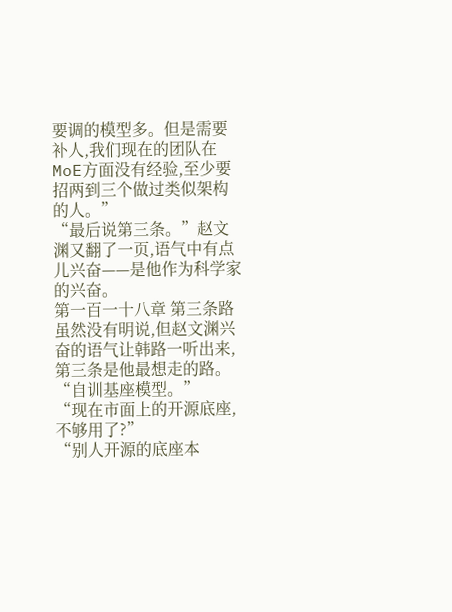要调的模型多。但是需要补人,我们现在的团队在MoE方面没有经验,至少要招两到三个做过类似架构的人。”
“最后说第三条。”赵文渊又翻了一页,语气中有点儿兴奋——是他作为科学家的兴奋。
第一百一十八章 第三条路
虽然没有明说,但赵文渊兴奋的语气让韩路一听出来,第三条是他最想走的路。
“自训基座模型。”
“现在市面上的开源底座,不够用了?”
“别人开源的底座本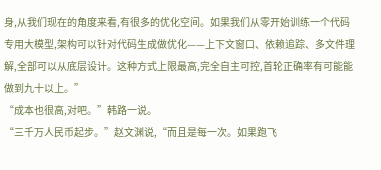身,从我们现在的角度来看,有很多的优化空间。如果我们从零开始训练一个代码专用大模型,架构可以针对代码生成做优化——上下文窗口、依赖追踪、多文件理解,全部可以从底层设计。这种方式上限最高,完全自主可控,首轮正确率有可能能做到九十以上。”
“成本也很高,对吧。”韩路一说。
“三千万人民币起步。”赵文渊说,“而且是每一次。如果跑飞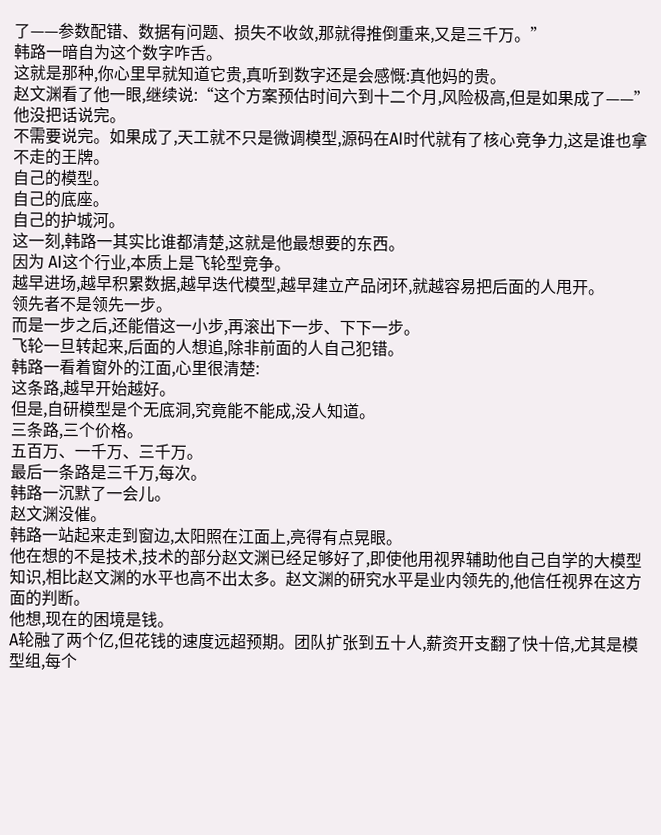了——参数配错、数据有问题、损失不收敛,那就得推倒重来,又是三千万。”
韩路一暗自为这个数字咋舌。
这就是那种,你心里早就知道它贵,真听到数字还是会感慨:真他妈的贵。
赵文渊看了他一眼,继续说:“这个方案预估时间六到十二个月,风险极高,但是如果成了——”
他没把话说完。
不需要说完。如果成了,天工就不只是微调模型,源码在AI时代就有了核心竞争力,这是谁也拿不走的王牌。
自己的模型。
自己的底座。
自己的护城河。
这一刻,韩路一其实比谁都清楚,这就是他最想要的东西。
因为 AI这个行业,本质上是飞轮型竞争。
越早进场,越早积累数据,越早迭代模型,越早建立产品闭环,就越容易把后面的人甩开。
领先者不是领先一步。
而是一步之后,还能借这一小步,再滚出下一步、下下一步。
飞轮一旦转起来,后面的人想追,除非前面的人自己犯错。
韩路一看着窗外的江面,心里很清楚:
这条路,越早开始越好。
但是,自研模型是个无底洞,究竟能不能成,没人知道。
三条路,三个价格。
五百万、一千万、三千万。
最后一条路是三千万,每次。
韩路一沉默了一会儿。
赵文渊没催。
韩路一站起来走到窗边,太阳照在江面上,亮得有点晃眼。
他在想的不是技术,技术的部分赵文渊已经足够好了,即使他用视界辅助他自己自学的大模型知识,相比赵文渊的水平也高不出太多。赵文渊的研究水平是业内领先的,他信任视界在这方面的判断。
他想,现在的困境是钱。
A轮融了两个亿,但花钱的速度远超预期。团队扩张到五十人,薪资开支翻了快十倍,尤其是模型组,每个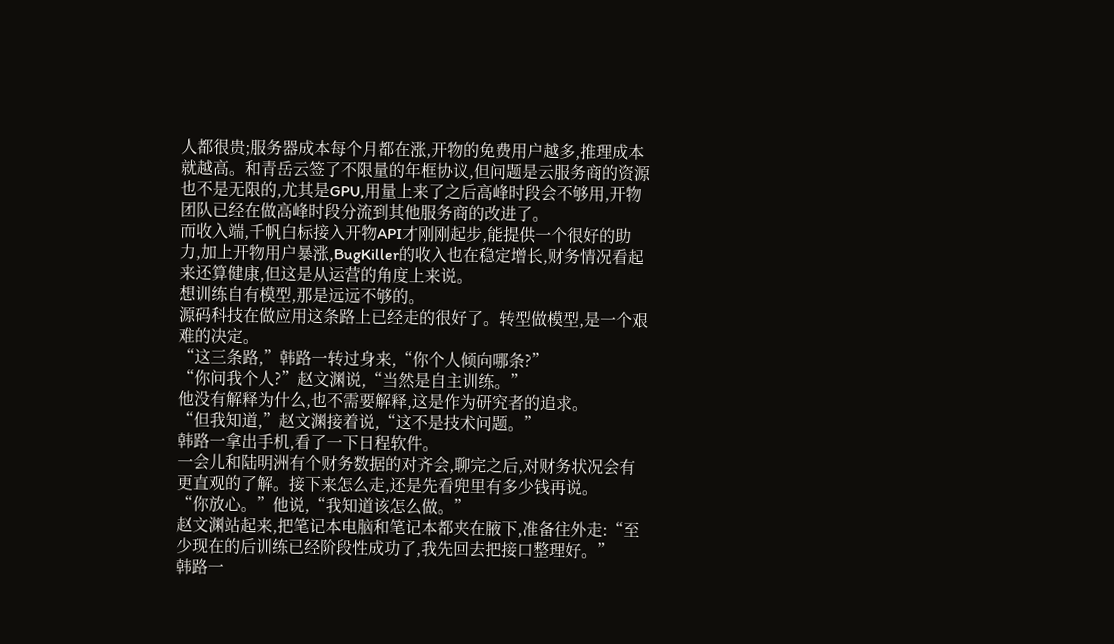人都很贵;服务器成本每个月都在涨,开物的免费用户越多,推理成本就越高。和青岳云签了不限量的年框协议,但问题是云服务商的资源也不是无限的,尤其是GPU,用量上来了之后高峰时段会不够用,开物团队已经在做高峰时段分流到其他服务商的改进了。
而收入端,千帆白标接入开物API才刚刚起步,能提供一个很好的助力,加上开物用户暴涨,BugKiller的收入也在稳定增长,财务情况看起来还算健康,但这是从运营的角度上来说。
想训练自有模型,那是远远不够的。
源码科技在做应用这条路上已经走的很好了。转型做模型,是一个艰难的决定。
“这三条路,”韩路一转过身来,“你个人倾向哪条?”
“你问我个人?”赵文渊说,“当然是自主训练。”
他没有解释为什么,也不需要解释,这是作为研究者的追求。
“但我知道,”赵文渊接着说,“这不是技术问题。”
韩路一拿出手机,看了一下日程软件。
一会儿和陆明洲有个财务数据的对齐会,聊完之后,对财务状况会有更直观的了解。接下来怎么走,还是先看兜里有多少钱再说。
“你放心。”他说,“我知道该怎么做。”
赵文渊站起来,把笔记本电脑和笔记本都夹在腋下,准备往外走:“至少现在的后训练已经阶段性成功了,我先回去把接口整理好。”
韩路一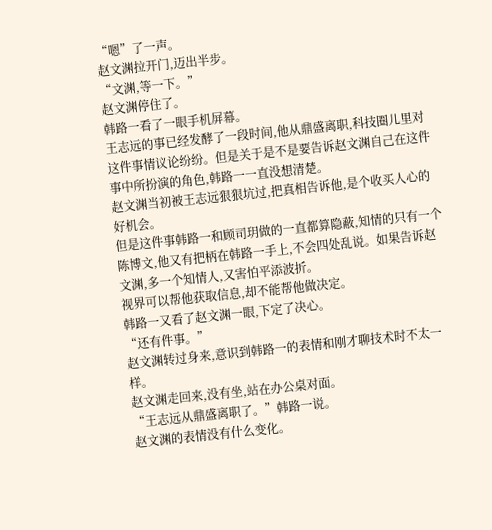“嗯”了一声。
赵文渊拉开门,迈出半步。
“文渊,等一下。”
赵文渊停住了。
韩路一看了一眼手机屏幕。
王志远的事已经发酵了一段时间,他从鼎盛离职,科技圈儿里对这件事情议论纷纷。但是关于是不是要告诉赵文渊自己在这件事中所扮演的角色,韩路一一直没想清楚。
赵文渊当初被王志远狠狠坑过,把真相告诉他,是个收买人心的好机会。
但是这件事韩路一和顾司玥做的一直都算隐蔽,知情的只有一个陈博文,他又有把柄在韩路一手上,不会四处乱说。如果告诉赵文渊,多一个知情人,又害怕平添波折。
视界可以帮他获取信息,却不能帮他做决定。
韩路一又看了赵文渊一眼,下定了决心。
“还有件事。”
赵文渊转过身来,意识到韩路一的表情和刚才聊技术时不太一样。
赵文渊走回来,没有坐,站在办公桌对面。
“王志远从鼎盛离职了。”韩路一说。
赵文渊的表情没有什么变化。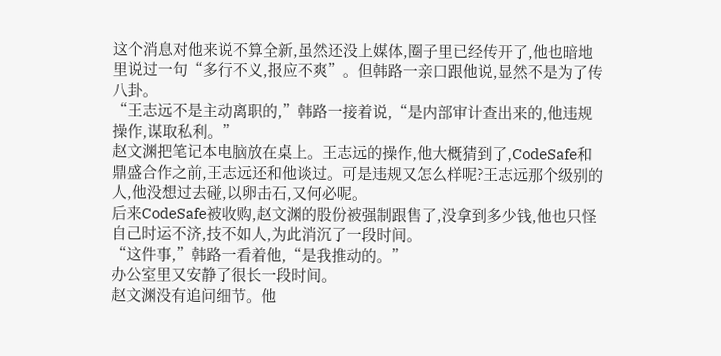这个消息对他来说不算全新,虽然还没上媒体,圈子里已经传开了,他也暗地里说过一句“多行不义,报应不爽”。但韩路一亲口跟他说,显然不是为了传八卦。
“王志远不是主动离职的,”韩路一接着说,“是内部审计查出来的,他违规操作,谋取私利。”
赵文渊把笔记本电脑放在桌上。王志远的操作,他大概猜到了,CodeSafe和鼎盛合作之前,王志远还和他谈过。可是违规又怎么样呢?王志远那个级别的人,他没想过去碰,以卵击石,又何必呢。
后来CodeSafe被收购,赵文渊的股份被强制跟售了,没拿到多少钱,他也只怪自己时运不济,技不如人,为此消沉了一段时间。
“这件事,”韩路一看着他,“是我推动的。”
办公室里又安静了很长一段时间。
赵文渊没有追问细节。他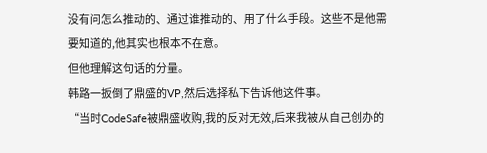没有问怎么推动的、通过谁推动的、用了什么手段。这些不是他需要知道的,他其实也根本不在意。
但他理解这句话的分量。
韩路一扳倒了鼎盛的VP,然后选择私下告诉他这件事。
“当时CodeSafe被鼎盛收购,我的反对无效,后来我被从自己创办的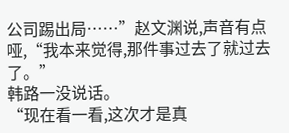公司踢出局……”赵文渊说,声音有点哑,“我本来觉得,那件事过去了就过去了。”
韩路一没说话。
“现在看一看,这次才是真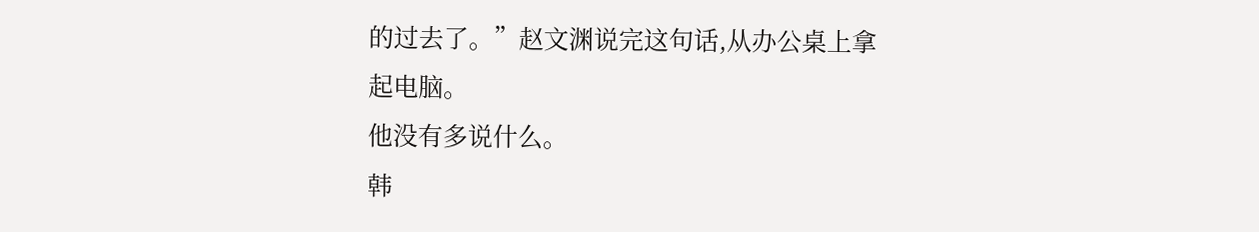的过去了。”赵文渊说完这句话,从办公桌上拿起电脑。
他没有多说什么。
韩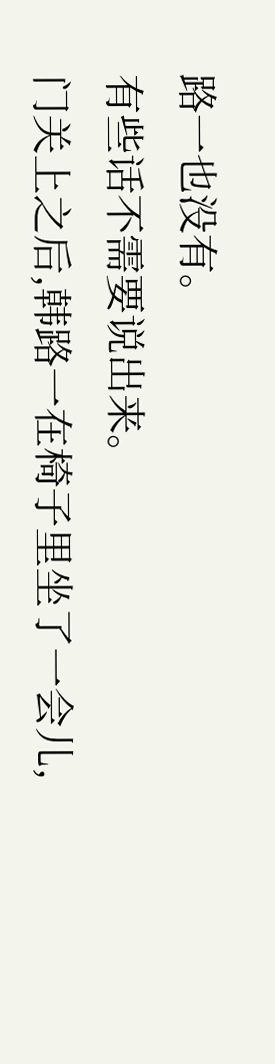路一也没有。
有些话不需要说出来。
门关上之后,韩路一在椅子里坐了一会儿,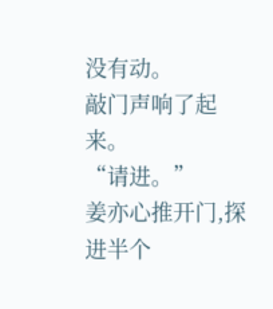没有动。
敲门声响了起来。
“请进。”
姜亦心推开门,探进半个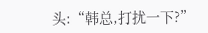头:“韩总,打扰一下?”